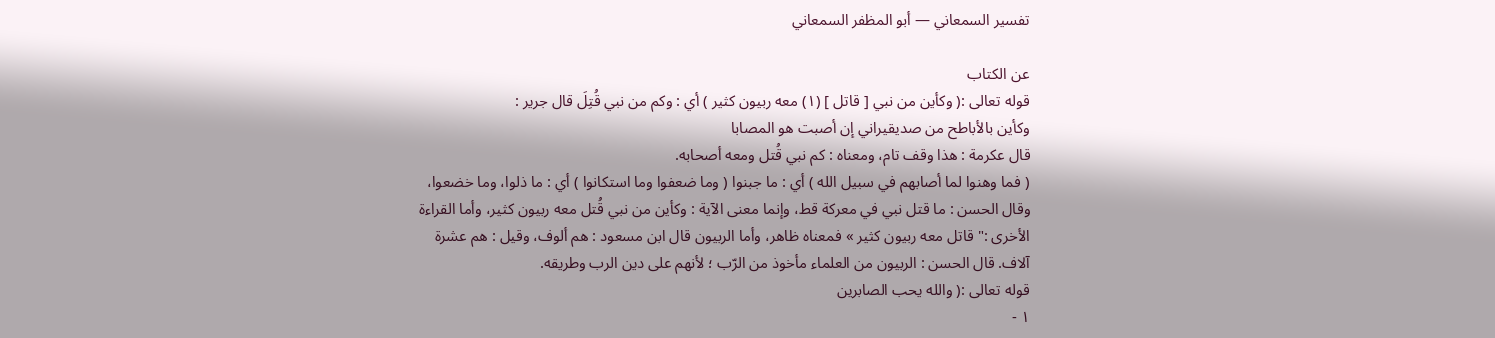تفسير السمعاني — أبو المظفر السمعاني

عن الكتاب
قوله تعالى :( وكأين من نبي [ قاتل ] (١) معه ربيون كثير ) أي : وكم من نبي قُتِلَ قال جرير :
وكأين بالأباطح من صديقيراني إن أصبت هو المصابا
قال عكرمة : هذا وقف تام، ومعناه : كم نبي قُتل ومعه أصحابه.
( فما وهنوا لما أصابهم في سبيل الله ) أي : ما جبنوا ( وما ضعفوا وما استكانوا ) أي : ما ذلوا، وما خضعوا، وقال الحسن : ما قتل نبي في معركة قط، وإنما معنى الآية : وكأين من نبي قُتل معه ربيون كثير، وأما القراءة الأخرى :" قاتل معه ربيون كثير » فمعناه ظاهر، وأما الربيون قال ابن مسعود : هم ألوف، وقيل : هم عشرة آلاف. قال الحسن : الربيون من العلماء مأخوذ من الرّب ؛ لأنهم على دين الرب وطريقه.
قوله تعالى :( والله يحب الصابرين
١ -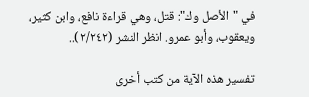في "الأصل وك": قتل، وهي قراءة نافع، وابن كثير، ويعقوب، وأبو عمرو. انظر النشر (٢/٢٤٢)..

تفسير هذه الآية من كتب أخرى